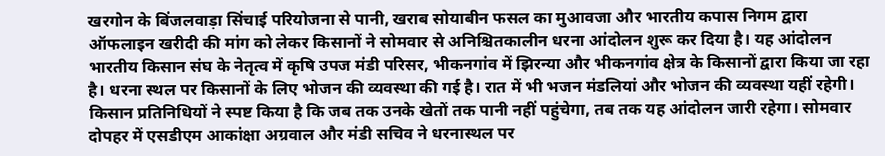खरगोन के बिंजलवाड़ा सिंचाई परियोजना से पानी, खराब सोयाबीन फसल का मुआवजा और भारतीय कपास निगम द्वारा ऑफलाइन खरीदी की मांग को लेकर किसानों ने सोमवार से अनिश्चितकालीन धरना आंदोलन शुरू कर दिया है। यह आंदोलन भारतीय किसान संघ के नेतृत्व में कृषि उपज मंडी परिसर, भीकनगांव में झिरन्या और भीकनगांव क्षेत्र के किसानों द्वारा किया जा रहा है। धरना स्थल पर किसानों के लिए भोजन की व्यवस्था की गई है। रात में भी भजन मंडलियां और भोजन की व्यवस्था यहीं रहेगी। किसान प्रतिनिधियों ने स्पष्ट किया है कि जब तक उनके खेतों तक पानी नहीं पहुंचेगा, तब तक यह आंदोलन जारी रहेगा। सोमवार दोपहर में एसडीएम आकांक्षा अग्रवाल और मंडी सचिव ने धरनास्थल पर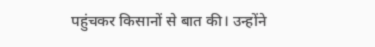पहुंचकर किसानों से बात की। उन्होंने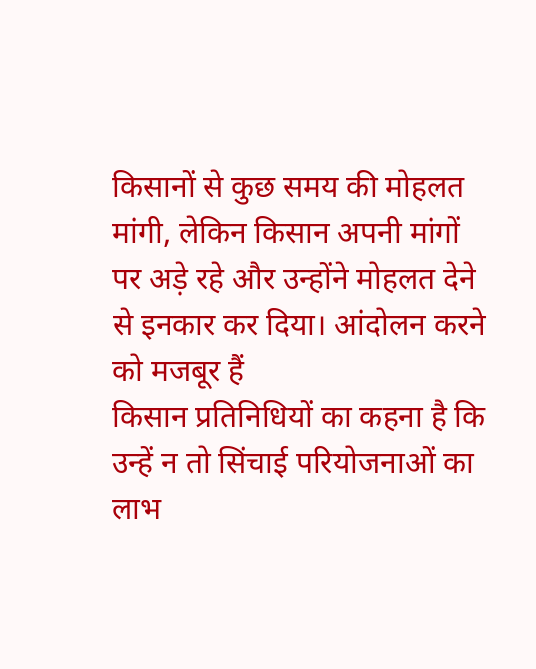किसानों से कुछ समय की मोहलत मांगी, लेकिन किसान अपनी मांगों पर अड़े रहे और उन्होंने मोहलत देने से इनकार कर दिया। आंदोलन करने को मजबूर हैं
किसान प्रतिनिधियों का कहना है कि उन्हें न तो सिंचाई परियोजनाओं का लाभ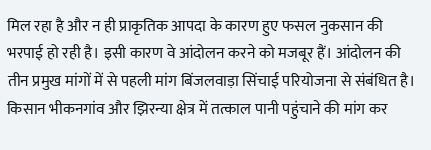मिल रहा है और न ही प्राकृतिक आपदा के कारण हुए फसल नुकसान की भरपाई हो रही है। इसी कारण वे आंदोलन करने को मजबूर हैं। आंदोलन की तीन प्रमुख मांगों में से पहली मांग बिंजलवाड़ा सिंचाई परियोजना से संबंधित है। किसान भीकनगांव और झिरन्या क्षेत्र में तत्काल पानी पहुंचाने की मांग कर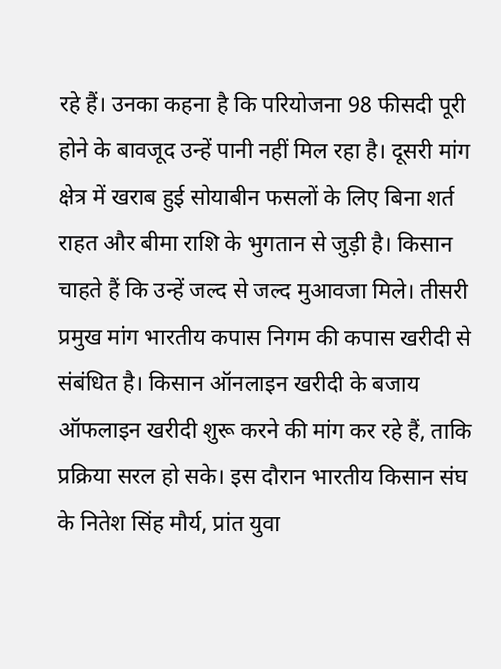रहे हैं। उनका कहना है कि परियोजना 98 फीसदी पूरी होने के बावजूद उन्हें पानी नहीं मिल रहा है। दूसरी मांग क्षेत्र में खराब हुई सोयाबीन फसलों के लिए बिना शर्त राहत और बीमा राशि के भुगतान से जुड़ी है। किसान चाहते हैं कि उन्हें जल्द से जल्द मुआवजा मिले। तीसरी प्रमुख मांग भारतीय कपास निगम की कपास खरीदी से संबंधित है। किसान ऑनलाइन खरीदी के बजाय ऑफलाइन खरीदी शुरू करने की मांग कर रहे हैं, ताकि प्रक्रिया सरल हो सके। इस दौरान भारतीय किसान संघ के नितेश सिंह मौर्य, प्रांत युवा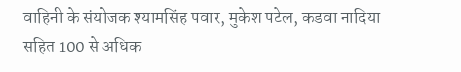वाहिनी के संयोजक श्यामसिंह पवार, मुकेश पटेल, कडवा नादिया सहित 100 से अधिक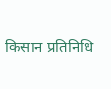किसान प्रतिनिधि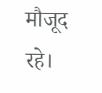मौजूद रहे।